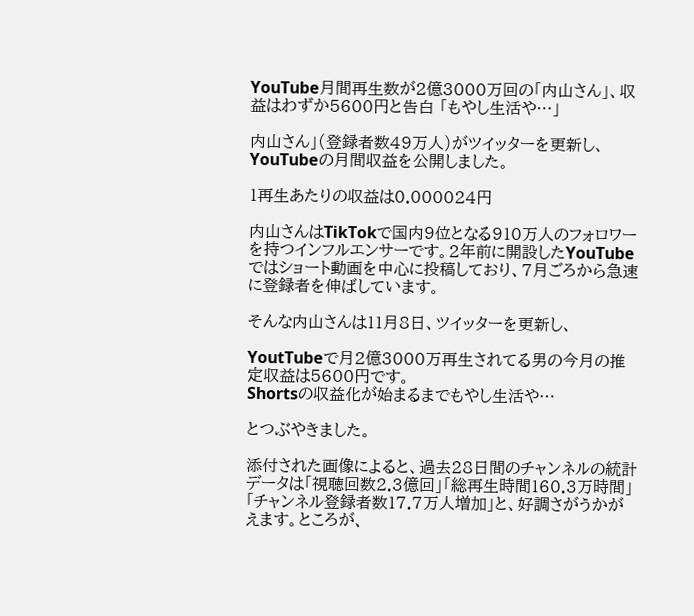YouTube月間再生数が2億3000万回の「内山さん」、収益はわずか5600円と告白 「もやし生活や…」

内山さん」(登録者数49万人)がツイッターを更新し、YouTubeの月間収益を公開しました。

1再生あたりの収益は0.000024円

内山さんはTikTokで国内9位となる910万人のフォロワーを持つインフルエンサーです。2年前に開設したYouTubeではショート動画を中心に投稿しており、7月ごろから急速に登録者を伸ばしています。

そんな内山さんは11月8日、ツイッターを更新し、

YoutTubeで月2億3000万再生されてる男の今月の推定収益は5600円です。
Shortsの収益化が始まるまでもやし生活や…

とつぶやきました。

添付された画像によると、過去28日間のチャンネルの統計データは「視聴回数2.3億回」「総再生時間160.3万時間」「チャンネル登録者数17.7万人増加」と、好調さがうかがえます。ところが、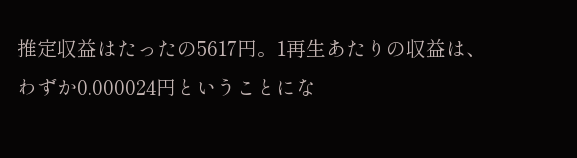推定収益はたったの5617円。1再生あたりの収益は、わずか0.000024円ということにな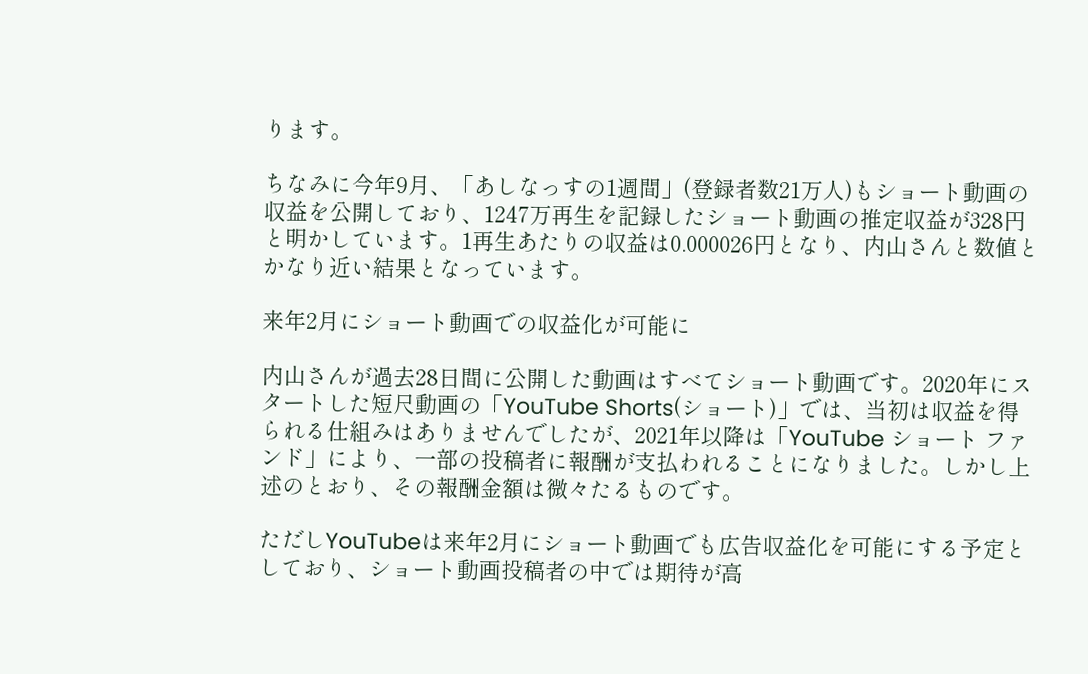ります。

ちなみに今年9月、「あしなっすの1週間」(登録者数21万人)もショート動画の収益を公開しており、1247万再生を記録したショート動画の推定収益が328円と明かしています。1再生あたりの収益は0.000026円となり、内山さんと数値とかなり近い結果となっています。

来年2月にショート動画での収益化が可能に

内山さんが過去28日間に公開した動画はすべてショート動画です。2020年にスタートした短尺動画の「YouTube Shorts(ショート)」では、当初は収益を得られる仕組みはありませんでしたが、2021年以降は「YouTube ショート ファンド」により、一部の投稿者に報酬が支払われることになりました。しかし上述のとおり、その報酬金額は微々たるものです。

ただしYouTubeは来年2月にショート動画でも広告収益化を可能にする予定としており、ショート動画投稿者の中では期待が高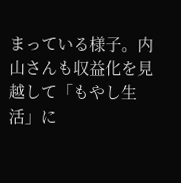まっている様子。内山さんも収益化を見越して「もやし生活」に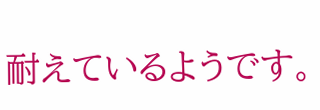耐えているようです。